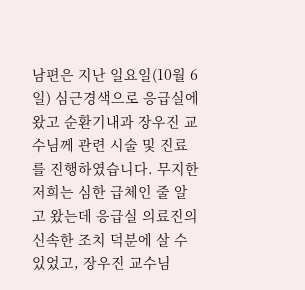남편은 지난 일요일(10월 6일) 심근경색으로 응급실에 왔고 순환기내과 장우진 교수님께 관련 시술 및 진료를 진행하였습니다. 무지한 저희는 심한 급체인 줄 알고 왔는데 응급실 의료진의 신속한 조치 덕분에 살 수 있었고, 장우진 교수님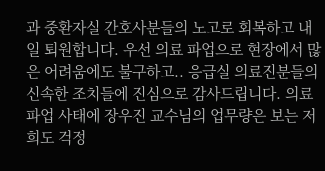과 중환자실 간호사분들의 노고로 회복하고 내일 퇴원합니다. 우선 의료 파업으로 현장에서 많은 어려움에도 불구하고.. 응급실 의료진분들의 신속한 조치들에 진심으로 감사드립니다. 의료 파업 사태에 장우진 교수님의 업무량은 보는 저희도 걱정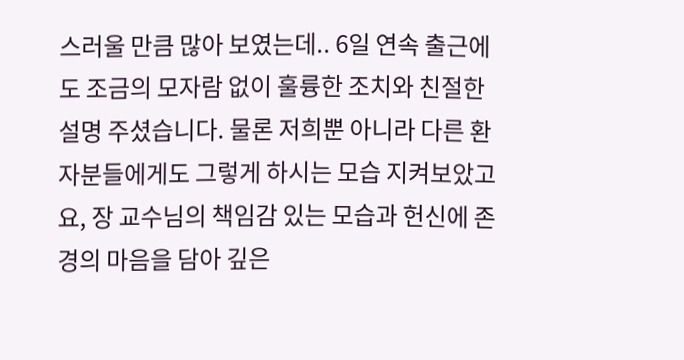스러울 만큼 많아 보였는데.. 6일 연속 출근에도 조금의 모자람 없이 훌륭한 조치와 친절한 설명 주셨습니다. 물론 저희뿐 아니라 다른 환자분들에게도 그렇게 하시는 모습 지켜보았고요, 장 교수님의 책임감 있는 모습과 헌신에 존경의 마음을 담아 깊은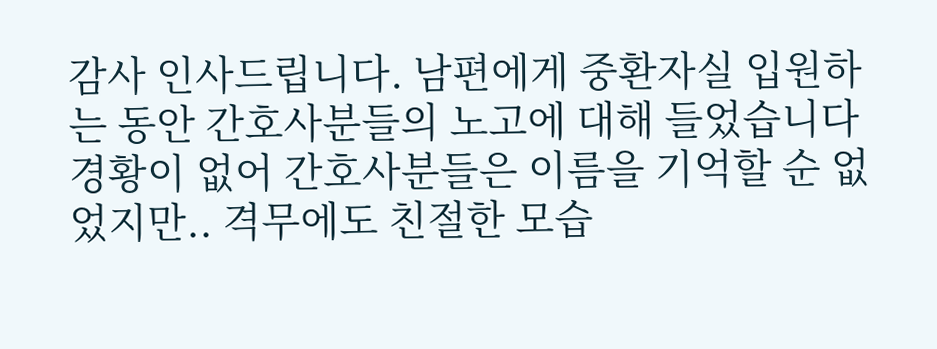감사 인사드립니다. 남편에게 중환자실 입원하는 동안 간호사분들의 노고에 대해 들었습니다 경황이 없어 간호사분들은 이름을 기억할 순 없었지만.. 격무에도 친절한 모습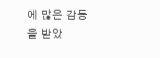에 많은 감동을 받았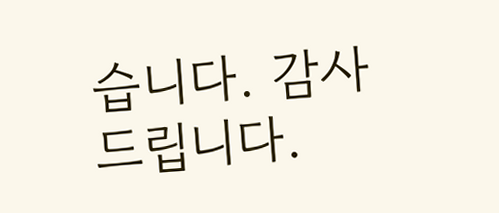습니다. 감사드립니다.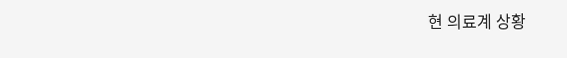현 의료계 상황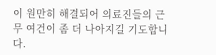이 원만히 해결되어 의료진들의 근무 여건이 좀 더 나아지길 기도합니다.